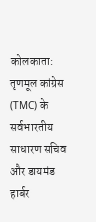कोलकाता: तृणमूल कांग्रेस (TMC) के सर्वभारतीय साधारण सचिव और डायमंड हार्बर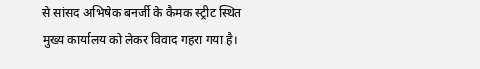से सांसद अभिषेक बनर्जी के कैमक स्ट्रीट स्थित मुख्य कार्यालय को लेकर विवाद गहरा गया है।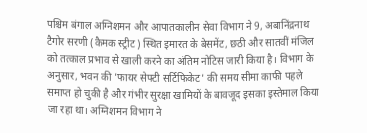पश्चिम बंगाल अग्निशमन और आपातकालीन सेवा विभाग ने 9, अबानिंद्रनाथ टैगोर सरणी (कैमक स्ट्रीट) स्थित इमारत के बेसमेंट, छठी और सातवीं मंजिल को तत्काल प्रभाव से खाली करने का अंतिम नोटिस जारी किया है। विभाग के अनुसार, भवन की 'फायर सेफ्टी सर्टिफिकेट' की समय सीमा काफी पहले समाप्त हो चुकी है और गंभीर सुरक्षा खामियों के बावजूद इसका इस्तेमाल किया जा रहा था। अग्निशमन विभाग ने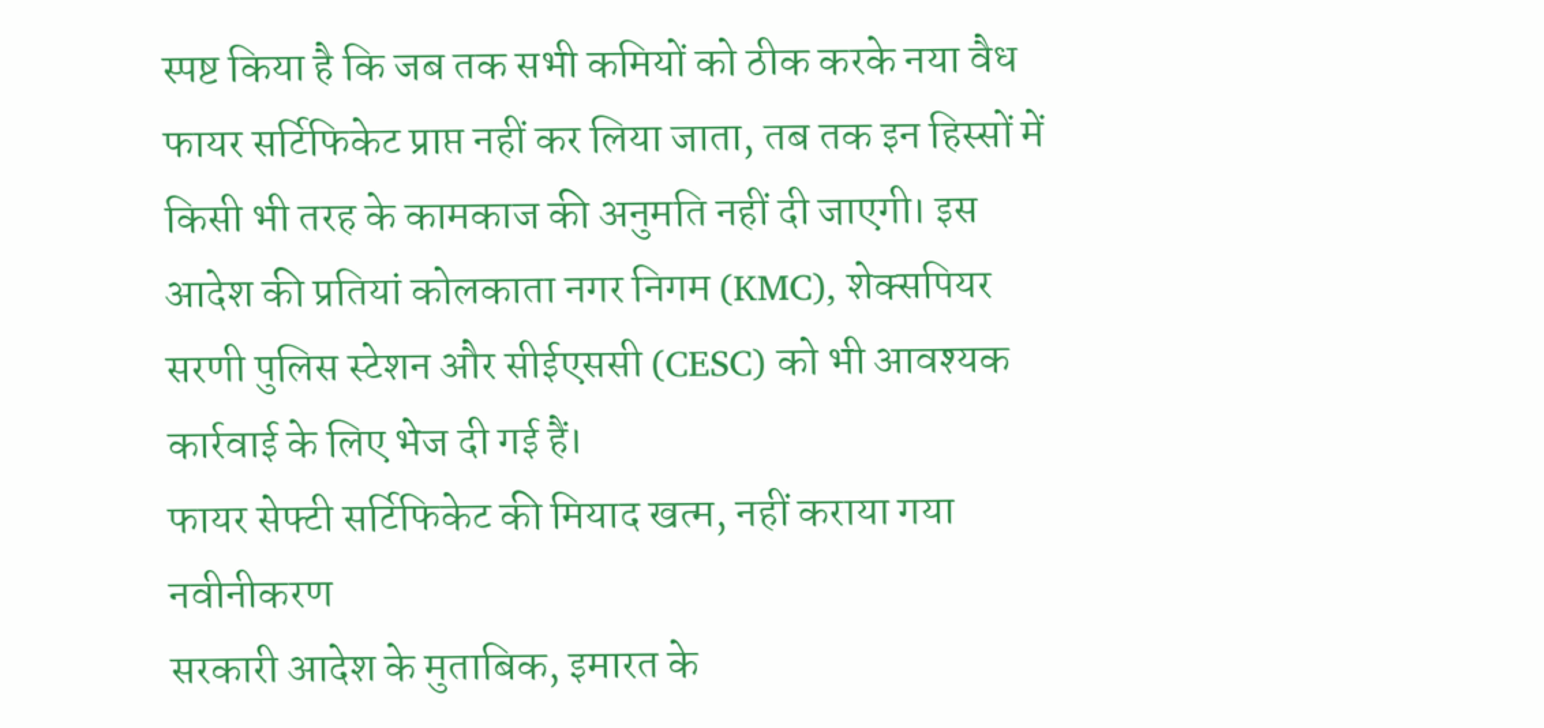स्पष्ट किया है कि जब तक सभी कमियों को ठीक करके नया वैध फायर सर्टिफिकेट प्राप्त नहीं कर लिया जाता, तब तक इन हिस्सों में किसी भी तरह के कामकाज की अनुमति नहीं दी जाएगी। इस आदेश की प्रतियां कोलकाता नगर निगम (KMC), शेक्सपियर सरणी पुलिस स्टेशन और सीईएससी (CESC) को भी आवश्यक कार्रवाई के लिए भेज दी गई हैं।
फायर सेफ्टी सर्टिफिकेट की मियाद खत्म, नहीं कराया गया नवीनीकरण
सरकारी आदेश के मुताबिक, इमारत के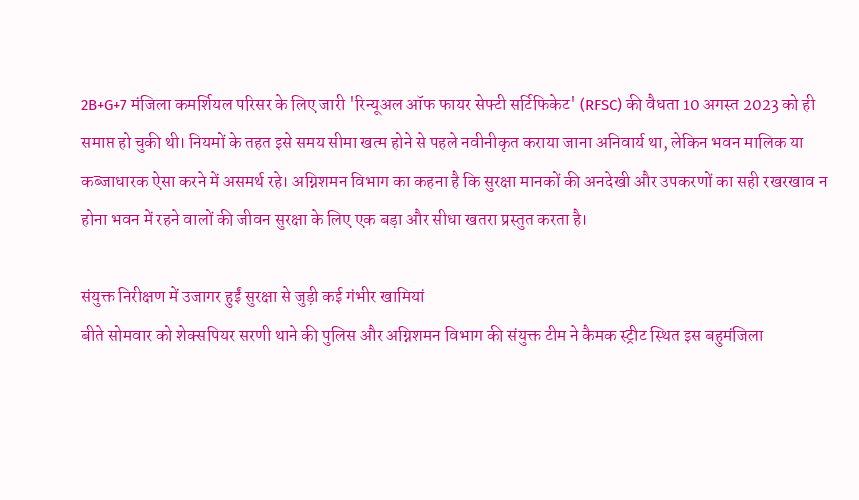2B+G+7 मंजिला कमर्शियल परिसर के लिए जारी 'रिन्यूअल ऑफ फायर सेफ्टी सर्टिफिकेट' (RFSC) की वैधता 10 अगस्त 2023 को ही समाप्त हो चुकी थी। नियमों के तहत इसे समय सीमा खत्म होने से पहले नवीनीकृत कराया जाना अनिवार्य था, लेकिन भवन मालिक या कब्जाधारक ऐसा करने में असमर्थ रहे। अग्निशमन विभाग का कहना है कि सुरक्षा मानकों की अनदेखी और उपकरणों का सही रखरखाव न होना भवन में रहने वालों की जीवन सुरक्षा के लिए एक बड़ा और सीधा खतरा प्रस्तुत करता है।

संयुक्त निरीक्षण में उजागर हुईं सुरक्षा से जुड़ी कई गंभीर खामियां
बीते सोमवार को शेक्सपियर सरणी थाने की पुलिस और अग्निशमन विभाग की संयुक्त टीम ने कैमक स्ट्रीट स्थित इस बहुमंजिला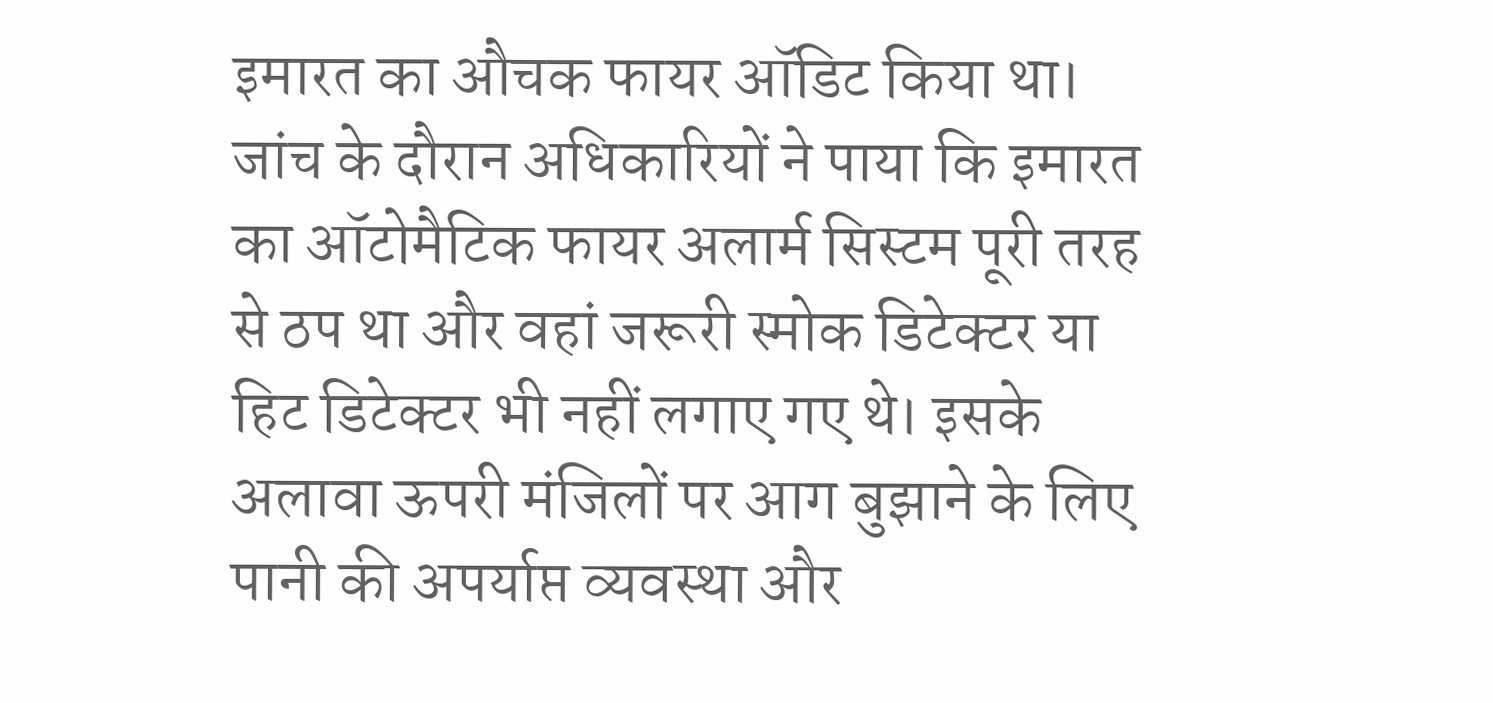इमारत का औचक फायर ऑडिट किया था। जांच के दौरान अधिकारियों ने पाया कि इमारत का ऑटोमैटिक फायर अलार्म सिस्टम पूरी तरह से ठप था और वहां जरूरी स्मोक डिटेक्टर या हिट डिटेक्टर भी नहीं लगाए गए थे। इसके अलावा ऊपरी मंजिलों पर आग बुझाने के लिए पानी की अपर्याप्त व्यवस्था और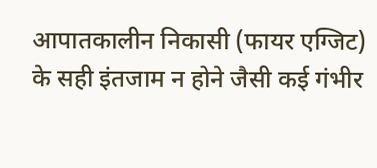आपातकालीन निकासी (फायर एग्जिट) के सही इंतजाम न होने जैसी कई गंभीर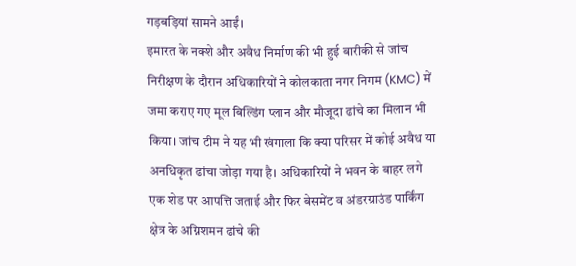गड़बड़ियां सामने आईं।
इमारत के नक्शे और अवैध निर्माण की भी हुई बारीकी से जांच
निरीक्षण के दौरान अधिकारियों ने कोलकाता नगर निगम (KMC) में जमा कराए गए मूल बिल्डिंग प्लान और मौजूदा ढांचे का मिलान भी किया। जांच टीम ने यह भी खंगाला कि क्या परिसर में कोई अवैध या अनधिकृत ढांचा जोड़ा गया है। अधिकारियों ने भवन के बाहर लगे एक शेड पर आपत्ति जताई और फिर बेसमेंट व अंडरग्राउंड पार्किंग क्षेत्र के अग्निशमन ढांचे की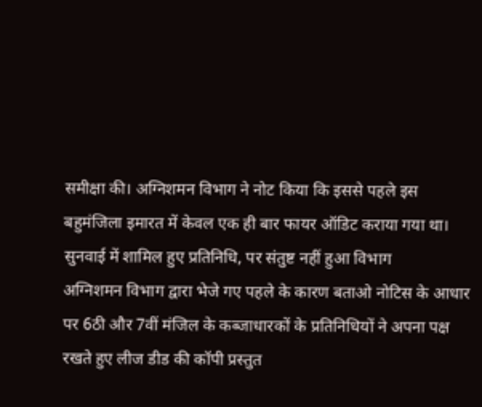समीक्षा की। अग्निशमन विभाग ने नोट किया कि इससे पहले इस बहुमंजिला इमारत में केवल एक ही बार फायर ऑडिट कराया गया था।
सुनवाई में शामिल हुए प्रतिनिधि, पर संतुष्ट नहीं हुआ विभाग
अग्निशमन विभाग द्वारा भेजे गए पहले के कारण बताओ नोटिस के आधार पर 6ठी और 7वीं मंजिल के कब्जाधारकों के प्रतिनिधियों ने अपना पक्ष रखते हुए लीज डीड की कॉपी प्रस्तुत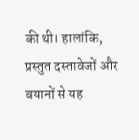की थी। हालांकि, प्रस्तुत दस्तावेजों और बयानों से यह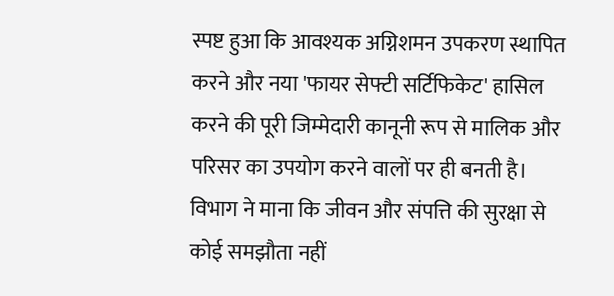स्पष्ट हुआ कि आवश्यक अग्निशमन उपकरण स्थापित करने और नया 'फायर सेफ्टी सर्टिफिकेट' हासिल करने की पूरी जिम्मेदारी कानूनी रूप से मालिक और परिसर का उपयोग करने वालों पर ही बनती है। विभाग ने माना कि जीवन और संपत्ति की सुरक्षा से कोई समझौता नहीं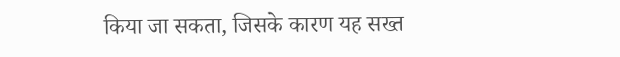किया जा सकता, जिसके कारण यह सख्त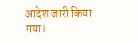आदेश जारी किया गया।